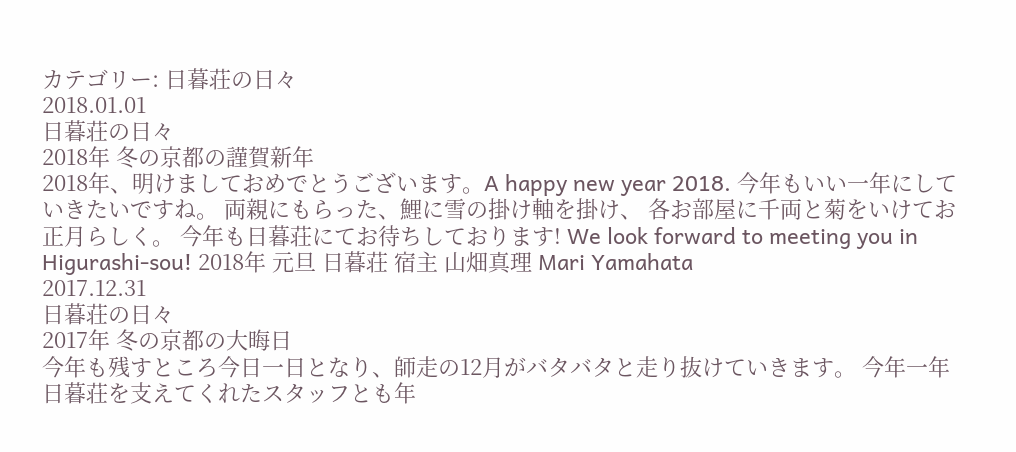カテゴリー: 日暮荘の日々
2018.01.01
日暮荘の日々
2018年 冬の京都の謹賀新年
2018年、明けましておめでとうございます。A happy new year 2018. 今年もいい一年にしていきたいですね。 両親にもらった、鯉に雪の掛け軸を掛け、 各お部屋に千両と菊をいけてお正月らしく。 今年も日暮荘にてお待ちしております! We look forward to meeting you in Higurashi-sou! 2018年 元旦 日暮荘 宿主 山畑真理 Mari Yamahata
2017.12.31
日暮荘の日々
2017年 冬の京都の大晦日
今年も残すところ今日一日となり、師走の12月がバタバタと走り抜けていきます。 今年一年日暮荘を支えてくれたスタッフとも年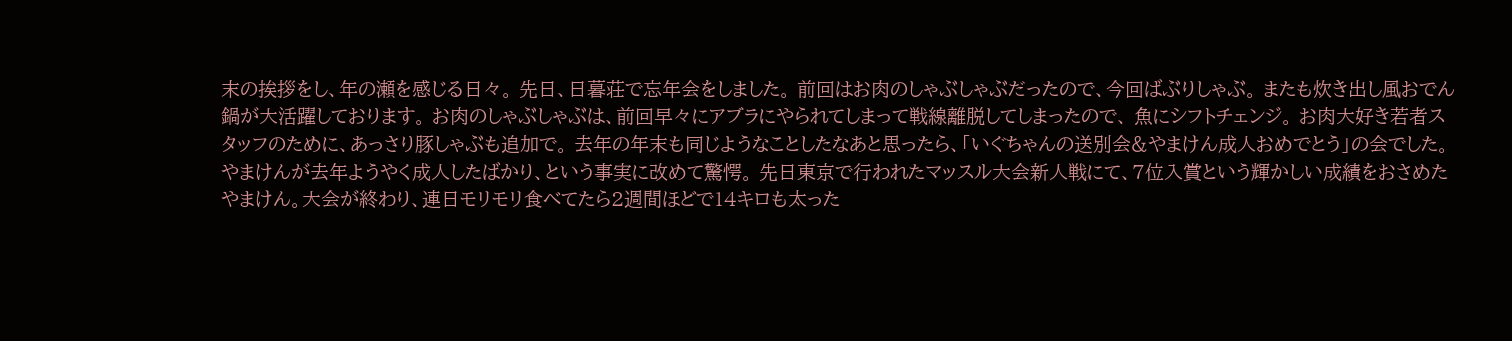末の挨拶をし、年の瀬を感じる日々。 先日、日暮荘で忘年会をしました。 前回はお肉のしゃぶしゃぶだったので、今回ばぶりしゃぶ。 またも炊き出し風おでん鍋が大活躍しております。 お肉のしゃぶしゃぶは、前回早々にアブラにやられてしまって戦線離脱してしまったので、 魚にシフトチェンジ。 お肉大好き若者スタッフのために、あっさり豚しゃぶも追加で。 去年の年末も同じようなことしたなあと思ったら、「いぐちゃんの送別会&やまけん成人おめでとう」の会でした。 やまけんが去年ようやく成人したばかり、という事実に改めて驚愕。 先日東京で行われたマッスル大会新人戦にて、7位入賞という輝かしい成績をおさめたやまけん。大会が終わり、連日モリモリ食べてたら2週間ほどで14キロも太った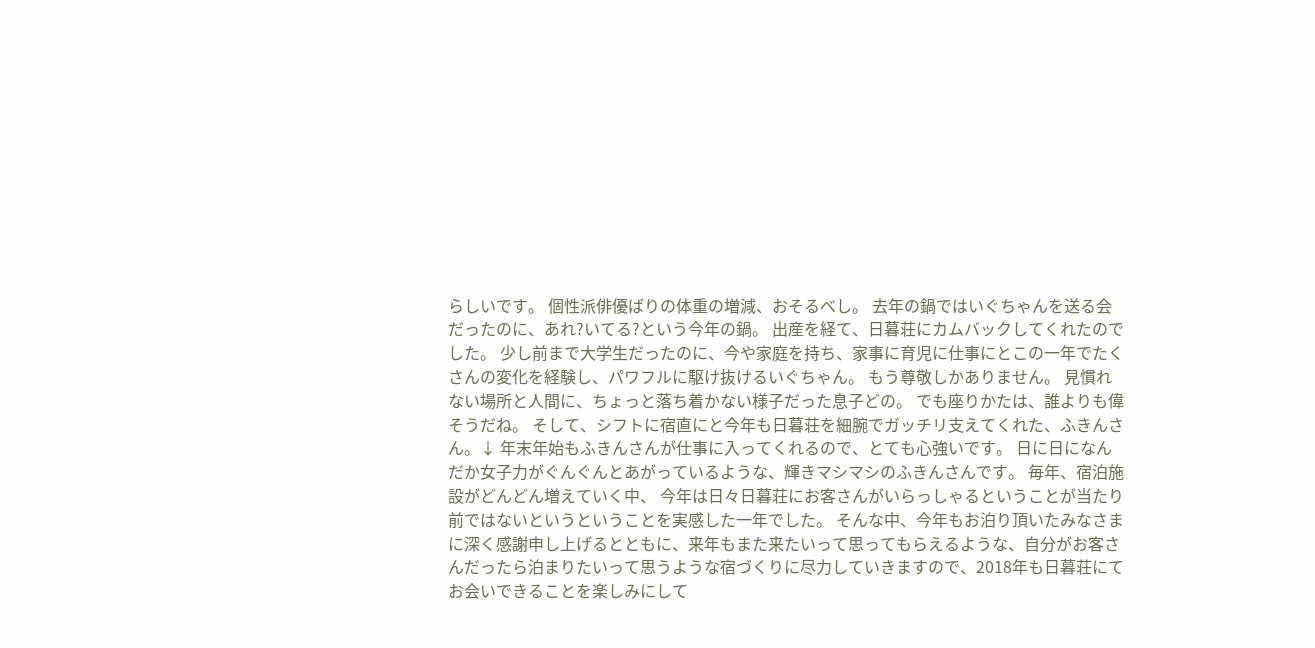らしいです。 個性派俳優ばりの体重の増減、おそるべし。 去年の鍋ではいぐちゃんを送る会だったのに、あれ?いてる?という今年の鍋。 出産を経て、日暮荘にカムバックしてくれたのでした。 少し前まで大学生だったのに、今や家庭を持ち、家事に育児に仕事にとこの一年でたくさんの変化を経験し、パワフルに駆け抜けるいぐちゃん。 もう尊敬しかありません。 見慣れない場所と人間に、ちょっと落ち着かない様子だった息子どの。 でも座りかたは、誰よりも偉そうだね。 そして、シフトに宿直にと今年も日暮荘を細腕でガッチリ支えてくれた、ふきんさん。↓ 年末年始もふきんさんが仕事に入ってくれるので、とても心強いです。 日に日になんだか女子力がぐんぐんとあがっているような、輝きマシマシのふきんさんです。 毎年、宿泊施設がどんどん増えていく中、 今年は日々日暮荘にお客さんがいらっしゃるということが当たり前ではないというということを実感した一年でした。 そんな中、今年もお泊り頂いたみなさまに深く感謝申し上げるとともに、来年もまた来たいって思ってもらえるような、自分がお客さんだったら泊まりたいって思うような宿づくりに尽力していきますので、2018年も日暮荘にてお会いできることを楽しみにして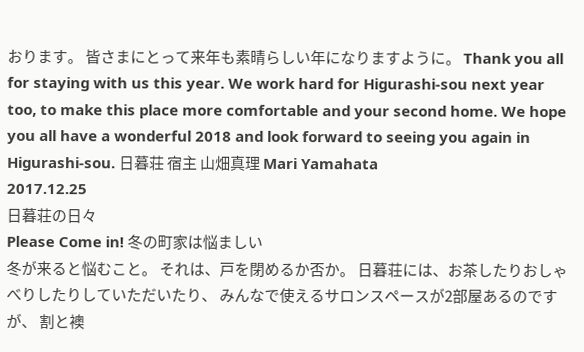おります。 皆さまにとって来年も素晴らしい年になりますように。 Thank you all for staying with us this year. We work hard for Higurashi-sou next year too, to make this place more comfortable and your second home. We hope you all have a wonderful 2018 and look forward to seeing you again in Higurashi-sou. 日暮荘 宿主 山畑真理 Mari Yamahata
2017.12.25
日暮荘の日々
Please Come in! 冬の町家は悩ましい
冬が来ると悩むこと。 それは、戸を閉めるか否か。 日暮荘には、お茶したりおしゃべりしたりしていただいたり、 みんなで使えるサロンスペースが2部屋あるのですが、 割と襖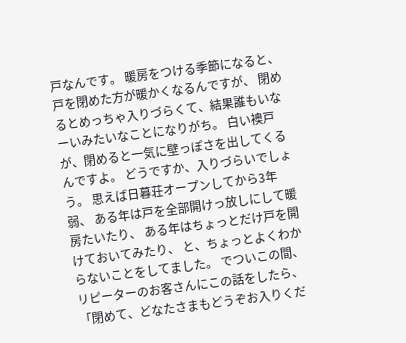戸なんです。 暖房をつける季節になると、戸を閉めた方が暖かくなるんですが、 閉めるとめっちゃ入りづらくて、結果誰もいなーいみたいなことになりがち。 白い襖戸が、閉めると一気に壁っぽさを出してくるんですよ。 どうですか、入りづらいでしょう。 思えば日暮荘オープンしてから3年弱、 ある年は戸を全部開けっ放しにして暖房たいたり、 ある年はちょっとだけ戸を開けておいてみたり、 と、ちょっとよくわからないことをしてました。 でついこの間、リピーターのお客さんにこの話をしたら、 「閉めて、どなたさまもどうぞお入りくだ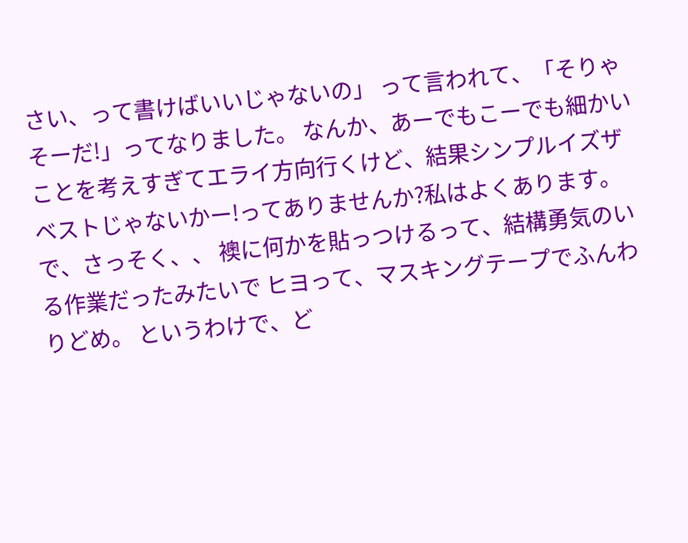さい、って書けばいいじゃないの」 って言われて、「そりゃそーだ!」ってなりました。 なんか、あーでもこーでも細かいことを考えすぎてエライ方向行くけど、結果シンプルイズザベストじゃないかー!ってありませんか?私はよくあります。 で、さっそく、、 襖に何かを貼っつけるって、結構勇気のいる作業だったみたいで ヒヨって、マスキングテープでふんわりどめ。 というわけで、ど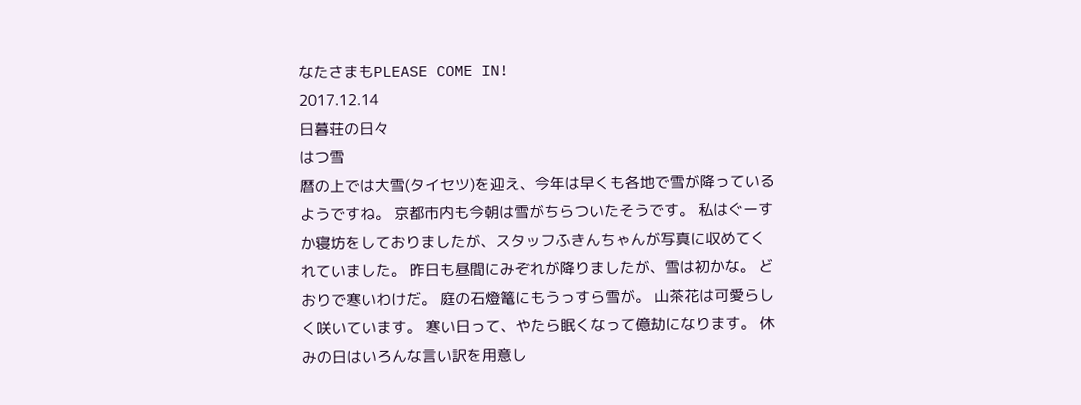なたさまもPLEASE COME IN!
2017.12.14
日暮荘の日々
はつ雪
暦の上では大雪(タイセツ)を迎え、今年は早くも各地で雪が降っているようですね。 京都市内も今朝は雪がちらついたそうです。 私はぐーすか寝坊をしておりましたが、スタッフふきんちゃんが写真に収めてくれていました。 昨日も昼間にみぞれが降りましたが、雪は初かな。 どおりで寒いわけだ。 庭の石燈篭にもうっすら雪が。 山茶花は可愛らしく咲いています。 寒い日って、やたら眠くなって億劫になります。 休みの日はいろんな言い訳を用意し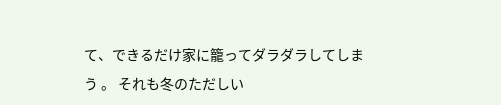て、できるだけ家に籠ってダラダラしてしまう 。 それも冬のただしい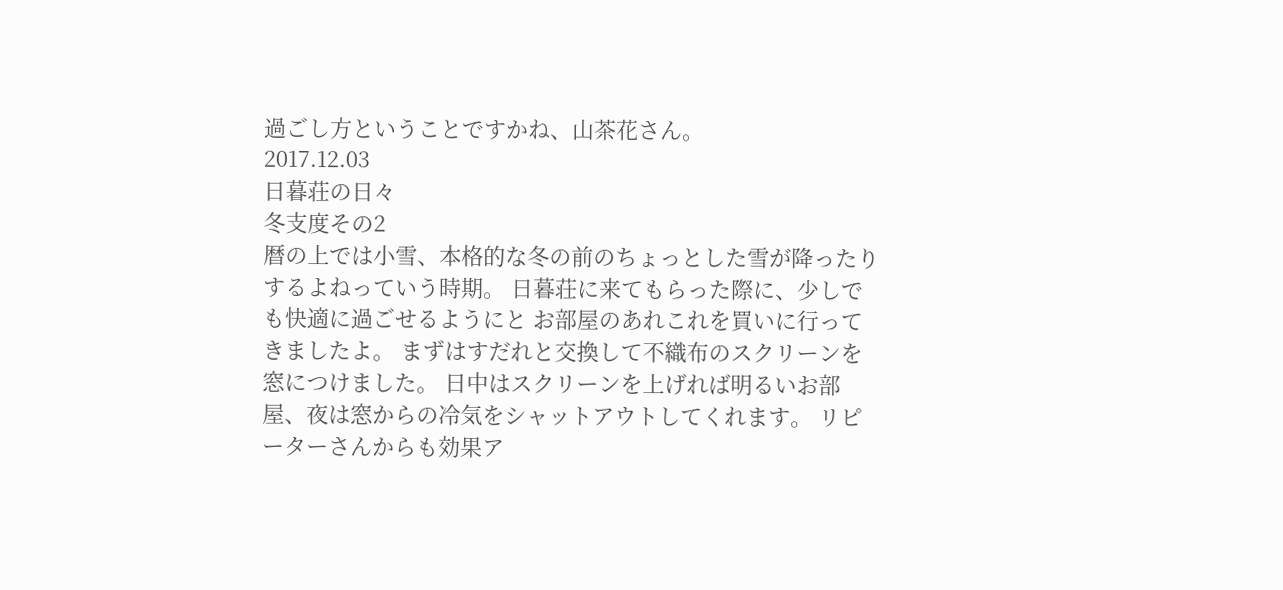過ごし方ということですかね、山茶花さん。
2017.12.03
日暮荘の日々
冬支度その2
暦の上では小雪、本格的な冬の前のちょっとした雪が降ったりするよねっていう時期。 日暮荘に来てもらった際に、少しでも快適に過ごせるようにと お部屋のあれこれを買いに行ってきましたよ。 まずはすだれと交換して不織布のスクリーンを窓につけました。 日中はスクリーンを上げれば明るいお部屋、夜は窓からの冷気をシャットアウトしてくれます。 リピーターさんからも効果ア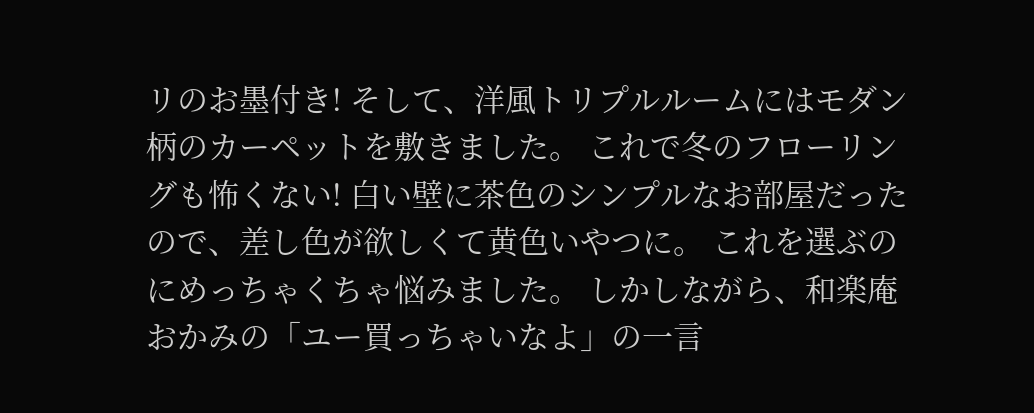リのお墨付き! そして、洋風トリプルルームにはモダン柄のカーペットを敷きました。 これで冬のフローリングも怖くない! 白い壁に茶色のシンプルなお部屋だったので、差し色が欲しくて黄色いやつに。 これを選ぶのにめっちゃくちゃ悩みました。 しかしながら、和楽庵おかみの「ユー買っちゃいなよ」の一言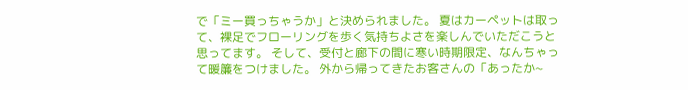で「ミー買っちゃうか」と決められました。 夏はカーペットは取って、裸足でフローリングを歩く気持ちよさを楽しんでいただこうと思ってます。 そして、受付と廊下の間に寒い時期限定、なんちゃって暖簾をつけました。 外から帰ってきたお客さんの「あったか~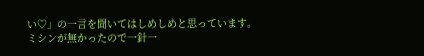い♡」の一言を聞いてはしめしめと思っています。 ミシンが無かったので一針一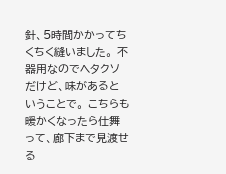針、5時間かかってちくちく縫いました。 不器用なのでヘタクソだけど、味があるということで。 こちらも暖かくなったら仕舞って、廊下まで見渡せる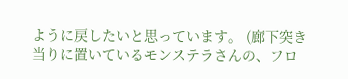ように戻したいと思っています。 (廊下突き当りに置いているモンステラさんの、フロ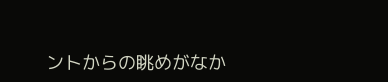ントからの眺めがなか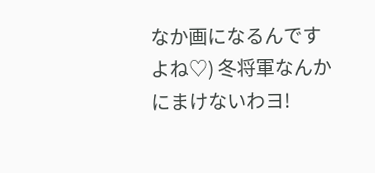なか画になるんですよね♡) 冬将軍なんかにまけないわヨ!